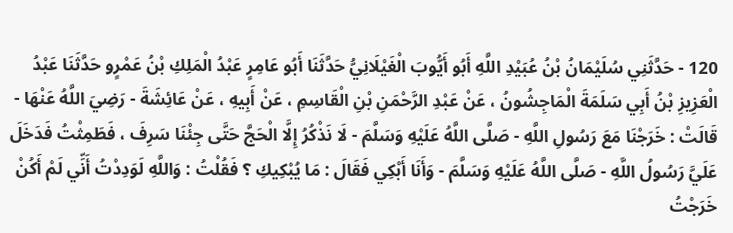120 - حَدَّثَنِي سُلَيْمَانُ بْنُ عُبَيْدِ اللَّهِ أَبُو أَيُّوبَ الْغَيْلَانِيُّ حَدَّثَنَا أَبُو عَامِرٍ عَبْدُ الْمَلِكِ بْنُ عَمْرٍو حَدَّثَنَا عَبْدُ الْعَزِيزِ بْنُ أَبِي سَلَمَةَ الْمَاجِشُونُ ، عَنْ عَبْدِ الرَّحْمَنِ بْنِ الْقَاسِمِ ، عَنْ أَبِيهِ ، عَنْ عَائِشَةَ - رَضِيَ اللَّهُ عَنْهَا - قَالَتْ : خَرَجْنَا مَعَ رَسُولِ اللَّهِ - صَلَّى اللَّهُ عَلَيْهِ وَسَلَّمَ - لَا نَذْكُرُ إِلَّا الْحَجَّ حَتَّى جِئْنَا سَرِفَ ، فَطَمِثْتُ فَدَخَلَ عَلَيَّ رَسُولُ اللَّهِ - صَلَّى اللَّهُ عَلَيْهِ وَسَلَّمَ - وَأَنَا أَبْكِي فَقَالَ : مَا يُبْكِيكِ ؟ فَقُلْتُ : وَاللَّهِ لَوَدِدْتُ أَنِّي لَمْ أَكُنْ خَرَجْتُ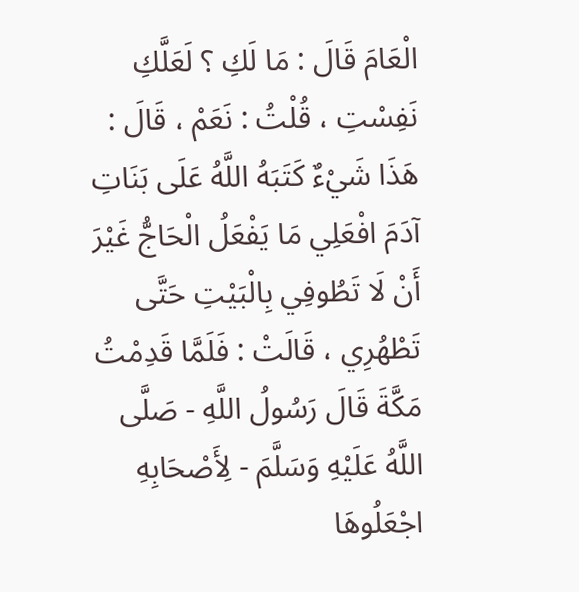الْعَامَ قَالَ : مَا لَكِ ؟ لَعَلَّكِ نَفِسْتِ ، قُلْتُ : نَعَمْ ، قَالَ : هَذَا شَيْءٌ كَتَبَهُ اللَّهُ عَلَى بَنَاتِ آدَمَ افْعَلِي مَا يَفْعَلُ الْحَاجُّ غَيْرَ أَنْ لَا تَطُوفِي بِالْبَيْتِ حَتَّى تَطْهُرِي ، قَالَتْ : فَلَمَّا قَدِمْتُ مَكَّةَ قَالَ رَسُولُ اللَّهِ - صَلَّى اللَّهُ عَلَيْهِ وَسَلَّمَ - لِأَصْحَابِهِ اجْعَلُوهَا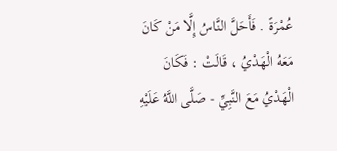عُمْرَةً . فَأَحَلَّ النَّاسُ إِلَّا مَنْ كَانَ مَعَهُ الْهَدْيُ ، قَالَتْ : فَكَانَ الْهَدْيُ مَعَ النَّبِيِّ - صَلَّى اللَّهُ عَلَيْهِ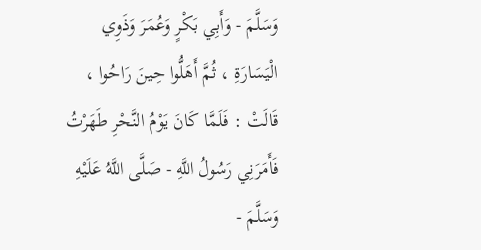وَسَلَّمَ - وَأَبِي بَكْرٍ وَعُمَرَ وَذَوِي الْيَسَارَةِ ، ثُمَّ أَهَلُّوا حِينَ رَاحُوا ، قَالَتْ : فَلَمَّا كَانَ يَوْمُ النَّحْرِ طَهَرْتُ فَأَمَرَنِي رَسُولُ اللَّهِ - صَلَّى اللَّهُ عَلَيْهِ وَسَلَّمَ -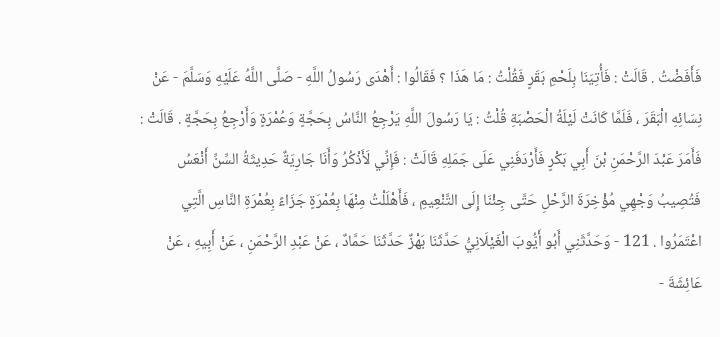فَأَفَضْتُ . قَالَتْ : فَأُتِيَنَا بِلَحْمِ بَقَرٍ فَقُلْتُ : مَا هَذَا ؟ فَقَالُوا : أَهْدَى رَسُولُ اللَّهِ - صَلَّى اللَّهُ عَلَيْهِ وَسَلَّمَ - عَنْ نِسَائِهِ الْبَقَرَ ، فَلَمَّا كَانَتْ لَيْلَةُ الْحَصْبَةِ قُلْتُ : يَا رَسُولَ اللَّهِ يَرْجِعُ النَّاسُ بِحَجَّةٍ وَعُمْرَةٍ وَأَرْجِعُ بِحَجَّةٍ . قَالَتْ : فَأَمَرَ عَبْدَ الرَّحْمَنِ بْنَ أَبِي بَكْرٍ فَأَرْدَفَنِي عَلَى جَمَلِهِ قَالَتْ : فَإِنِّي لَأَذْكُرُ وَأَنَا جَارِيَةٌ حَدِيثَةُ السِّنِّ أَنْعَسُ فَتُصِيبُ وَجْهِي مُؤْخِرَةَ الرَّحْلِ حَتَّى جِئْنَا إِلَى التَّنْعِيمِ ، فَأَهْلَلْتُ مِنْهَا بِعُمْرَةٍ جَزَاءً بِعُمْرَةِ النَّاسِ الَّتِي اعْتَمَرُوا . 121 - وَحَدَّثَنِي أَبُو أَيُّوبَ الْغَيْلَانِيُّ حَدَّثَنَا بَهْزٌ حَدَّثَنَا حَمَّادٌ ، عَنْ عَبْدِ الرَّحْمَنِ ، عَنْ أَبِيهِ ، عَنْ عَائِشَةَ -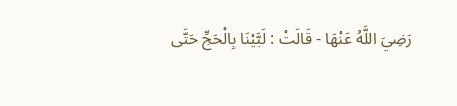رَضِيَ اللَّهُ عَنْهَا - قَالَتْ : لَبَّيْنَا بِالْحَجِّ حَتَّى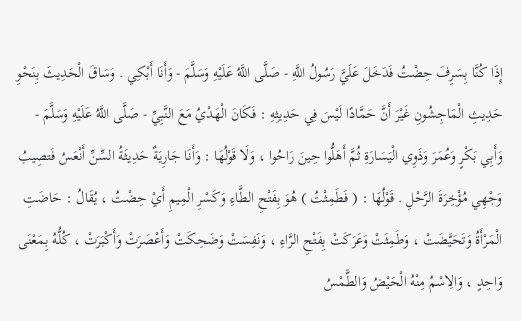إِذَا كُنَّا بِسَرِفَ حِضْتُ فَدَخَلَ عَلَيَّ رَسُولُ اللَّهِ - صَلَّى اللَّهُ عَلَيْهِ وَسَلَّمَ - وَأَنَا أَبْكِي . وَسَاقَ الْحَدِيثَ بِنَحْوِ حَدِيثِ الْمَاجِشُونِ غَيْرَ أَنَّ حَمَّادًا لَيْسَ فِي حَدِيثِهِ : فَكَانَ الْهَدْيُ مَعَ النَّبِيِّ - صَلَّى اللَّهُ عَلَيْهِ وَسَلَّمَ - وَأَبِي بَكْرٍ وَعُمَرَ وَذَوِي الْيَسَارَةِ ثُمَّ أَهَلُّوا حِينَ رَاحُوا ، وَلَا قَوْلُهَا : وَأَنَا جَارِيَةٌ حَدِيثَةُ السِّنِّ أَنْعَسُ فَتصِيبُ وَجْهِي مُؤْخِرَةَ الرَّحْلِ . قَوْلُهَا : ( فَطَمِثْتُ ) هُوَ بِفَتْحِ الطَّاءِ وَكَسْرِ الْمِيمِ أَيْ حِضْتُ ، يُقَالُ : حَاضَتِ الْمَرْأَةُ وَتَحَيَّضَتْ ، وَطَمِثَتْ وَعَرَكَتْ بِفَتْحِ الرَّاءِ ، وَنَفِسَتْ وَضَحِكَتْ وَأَعْصَرَتْ وَأَكْبَرَتْ ، كُلُّهُ بِمَعْنَى وَاحِدٍ ، وَالِاسْمُ مِنْهُ الْحَيْضُ وَالطَّمْسُ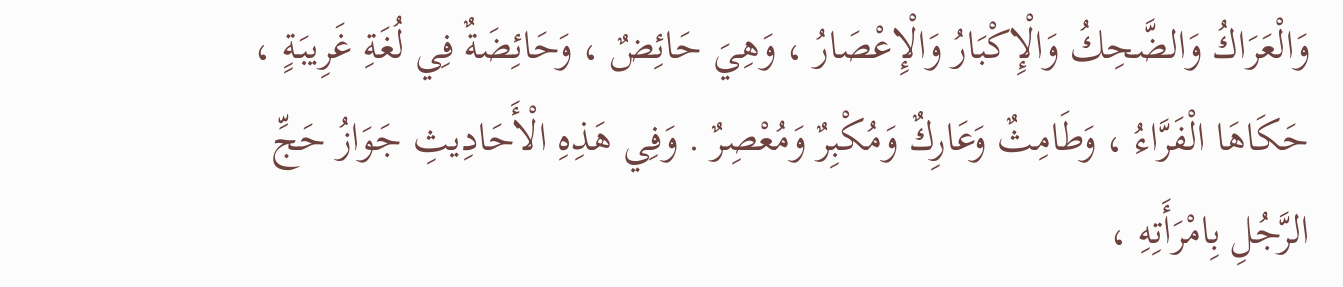وَالْعَرَاكُ وَالضَّحِكُ وَالْإِكْبَارُ وَالْإِعْصَارُ ، وَهِيَ حَائِضٌ ، وَحَائِضَةٌ فِي لُغَةِ غَرِيبَةٍ ، حَكَاهَا الْفَرَّاءُ ، وَطَامِثٌ وَعَارِكٌ وَمُكْبِرٌ وَمُعْصِرٌ . وَفِي هَذِهِ الْأَحَادِيثِ جَوَازُ حَجِّ الرَّجُلِ بِامْرَأَتِهِ ،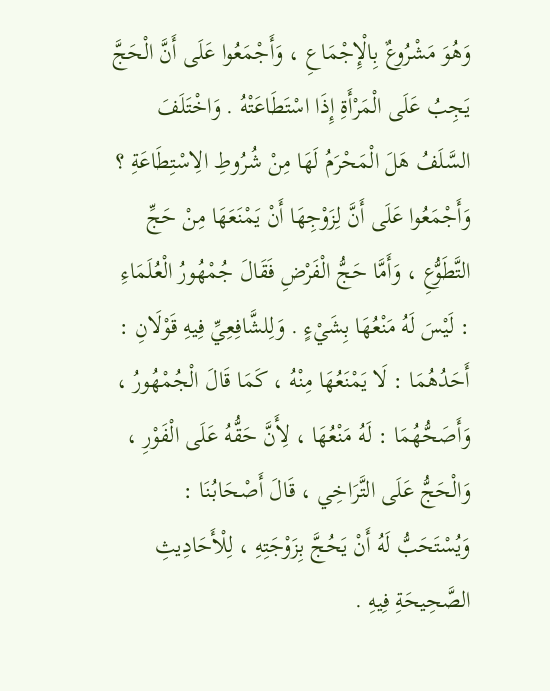وَهُوَ مَشْرُوعٌ بِالْإِجْمَاعِ ، وَأَجْمَعُوا عَلَى أَنَّ الْحَجَّ يَجِبُ عَلَى الْمَرْأَةِ إِذَا اسْتَطَاعَتْهُ . وَاخْتَلَفَ السَّلَفُ هَلَ الْمَحْرَمُ لَهَا مِنْ شُرُوطِ الِاسْتِطَاعَةِ ؟ وَأَجْمَعُوا عَلَى أَنَّ لِزَوْجِهَا أَنْ يَمْنَعَهَا مِنْ حَجِّ التَّطَوُّعِ ، وَأَمَّا حَجُّ الْفَرْضِ فَقَالَ جُمْهُورُ الْعُلَمَاءِ : لَيْسَ لَهُ مَنْعُهَا بِشَيْءٍ . وَلِلشَّافِعِيِّ فِيهِ قَوْلَانِ : أَحَدُهُمَا : لَا يَمْنَعُهَا مِنْهُ ، كَمَا قَالَ الْجُمْهُورُ ، وَأَصَحُّهُمَا : لَهُ مَنْعُهَا ، لِأَنَّ حَقُّهُ عَلَى الْفَوْرِ ، وَالْحَجُّ عَلَى التَّرَاخِي ، قَالَ أَصْحَابُنَا : وَيُسْتَحَبُّ لَهُ أَنْ يَحُجَّ بِزَوْجَتِهِ ، لِلْأَحَادِيثِ الصَّحِيحَةِ فِيهِ .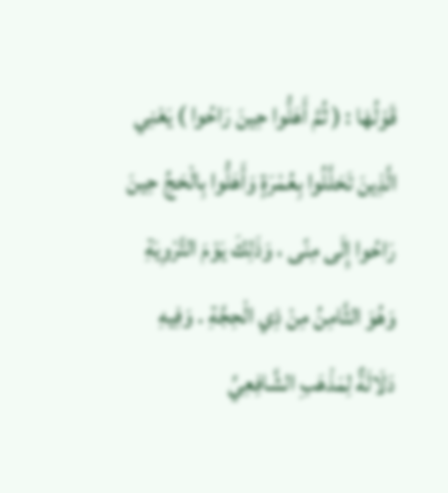قَوْلُهَا : ( ثُمَّ أَهَلُّوا حِينَ رَاحُوا ) يَعْنِي الَّذِينَ تَحَلَّلُوا بِعُمْرَةٍ وَأَهَلُّوا بِالْحَجِّ حِينَ رَاحُوا إِلَى مِنًى ، وَذَلِكَ يَوْمَ التَّرْوِيَةِ وَهُوَ الثَّامِنُ مِنْ ذِي الْحِجَّةِ . وَفِيهِ دَلَالَةٌ لِمَذْهَبِ الشَّافِعِيِّ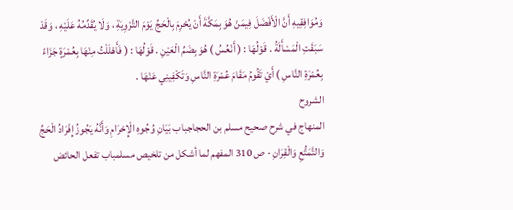وَمُوَافِقِيهِ أَنَّ الْأَفْضَلَ فِيمَنْ هُوَ بِمَكَّةَ أَنْ يُحْرِمَ بِالْحَجِّ يَوْمَ التَّرْوِيَةِ ، وَلَا يُقَدِّمُهُ عَلَيْهِ ، وَقَدْ سَبَقَتِ الْمَسْأَلَةُ . قَوْلُهَا : ( أَنْعُسُ ) هُوَ بِضَمِّ الْعَيْنِ . قَوْلُهَا : ( فَأَهْلَلْتُ مِنْهَا بِعُمْرَةٍ جَزَاءً بِعُمْرَةِ النَّاسِ ) أَيْ تَقُومُ مَقَامَ عُمْرَةِ النَّاسِ وَتَكْفِينِي عَنْهَا .
الشروح
المنهاج في شرح صحيح مسلم بن الحجاجباب بَيَانِ وُجُوهِ الْإِحْرَامِ وَأَنَّهُ يَجُوزُ إِفْرَادُ الْحَجِّ وَالتَّمَتُّعِ وَالْقِرَانِ · ص 310 المفهم لما أشكل من تلخيص مسلمباب تفعل الحائض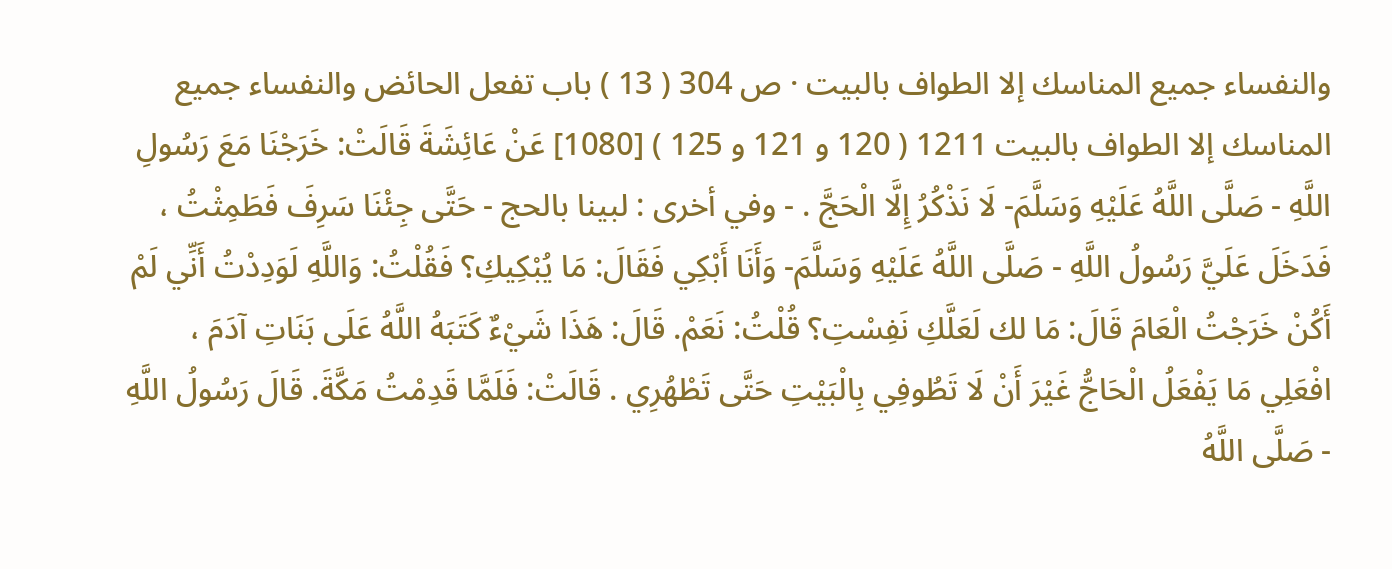والنفساء جميع المناسك إلا الطواف بالبيت · ص 304 ( 13 ) باب تفعل الحائض والنفساء جميع المناسك إلا الطواف بالبيت 1211 ( 120 و 121 و 125 ) [1080] عَنْ عَائِشَةَ قَالَتْ: خَرَجْنَا مَعَ رَسُولِ اللَّهِ - صَلَّى اللَّهُ عَلَيْهِ وَسَلَّمَ- لَا نَذْكُرُ إِلَّا الْحَجَّ . - وفي أخرى : لبينا بالحج - حَتَّى جِئْنَا سَرِفَ فَطَمِثْتُ ، فَدَخَلَ عَلَيَّ رَسُولُ اللَّهِ - صَلَّى اللَّهُ عَلَيْهِ وَسَلَّمَ- وَأَنَا أَبْكِي فَقَالَ: مَا يُبْكِيكِ؟ فَقُلْتُ: وَاللَّهِ لَوَدِدْتُ أَنِّي لَمْ أَكُنْ خَرَجْتُ الْعَامَ قَالَ: مَا لك لَعَلَّكِ نَفِسْتِ؟ قُلْتُ: نَعَمْ. قَالَ: هَذَا شَيْءٌ كَتَبَهُ اللَّهُ عَلَى بَنَاتِ آدَمَ ، افْعَلِي مَا يَفْعَلُ الْحَاجُّ غَيْرَ أَنْ لَا تَطُوفِي بِالْبَيْتِ حَتَّى تَطْهُرِي . قَالَتْ: فَلَمَّا قَدِمْتُ مَكَّةَ. قَالَ رَسُولُ اللَّهِ - صَلَّى اللَّهُ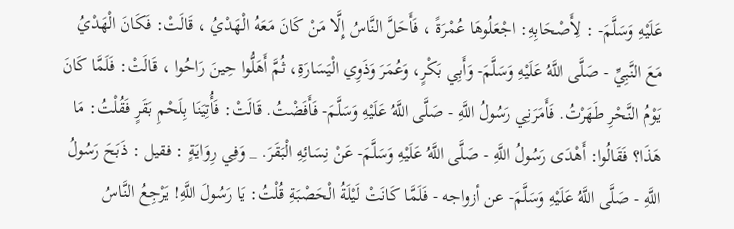عَلَيْهِ وَسَلَّمَ- : لِأَصْحَابِهِ: اجْعَلُوهَا عُمْرَةً ، فَأَحَلَّ النَّاسُ إِلَّا مَنْ كَانَ مَعَهُ الْهَدْيُ ، قَالَتْ: فَكَانَ الْهَدْيُ مَعَ النَّبِيِّ - صَلَّى اللَّهُ عَلَيْهِ وَسَلَّمَ- وَأَبِي بَكْرٍ، وَعُمَرَ وَذَوِي الْيَسَارَةِ، ثُمَّ أَهَلُّوا حِينَ رَاحُوا ، قَالَتْ: فَلَمَّا كَانَ يَوْمُ النَّحْرِ طَهَرْتُ. فَأَمَرَنِي رَسُولُ اللَّهِ - صَلَّى اللَّهُ عَلَيْهِ وَسَلَّمَ- فَأَفَضْتُ. قَالَتْ: فَأُتِيَنَا بِلَحْمِ بَقَرٍ فَقُلْتُ: مَا هَذَا؟ فَقَالُوا: أَهْدَى رَسُولُ اللَّهِ - صَلَّى اللَّهُ عَلَيْهِ وَسَلَّمَ- عَنْ نِسَائِهِ الْبَقَرَ. _ وَفِي رِوَايَةٍ : فقيل : ذَبَحَ رَسُولُ اللَّهِ - صَلَّى اللَّهُ عَلَيْهِ وَسَلَّمَ- عن أزواجه - فَلَمَّا كَانَتْ لَيْلَةُ الْحَصْبَةِ قُلْتُ: يَا رَسُولَ اللَّهِ! يَرْجِعُ النَّاسُ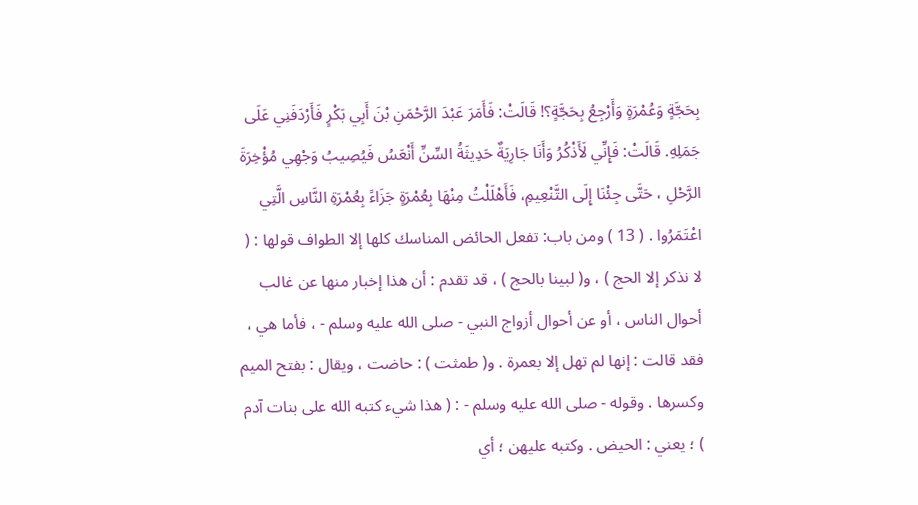بِحَجَّةٍ وَعُمْرَةٍ وَأَرْجِعُ بِحَجَّةٍ؟! قَالَتْ: فَأَمَرَ عَبْدَ الرَّحْمَنِ بْنَ أَبِي بَكْرٍ فَأَرْدَفَنِي عَلَى جَمَلِهِ. قَالَتْ: فَإِنِّي لَأَذْكُرُ وَأَنَا جَارِيَةٌ حَدِيثَةُ السِّنِّ أَنْعَسُ فَيُصِيبُ وَجْهِي مُؤْخِرَةَ الرَّحْلِ ، حَتَّى جِئْنَا إِلَى التَّنْعِيمِ، فَأَهْلَلْتُ مِنْهَا بِعُمْرَةٍ جَزَاءً بِعُمْرَةِ النَّاسِ الَّتِي اعْتَمَرُوا . ( 13 ) ومن باب: تفعل الحائض المناسك كلها إلا الطواف قولها : ( لا نذكر إلا الحج ) ، و( لبينا بالحج ) ، قد تقدم : أن هذا إخبار منها عن غالب أحوال الناس ، أو عن أحوال أزواج النبي - صلى الله عليه وسلم - ، فأما هي ، فقد قالت : إنها لم تهل إلا بعمرة . و( طمثت ) : حاضت ، ويقال : بفتح الميم وكسرها . وقوله - صلى الله عليه وسلم - : ( هذا شيء كتبه الله على بنات آدم ) ؛ يعني : الحيض . وكتبه عليهن ؛ أي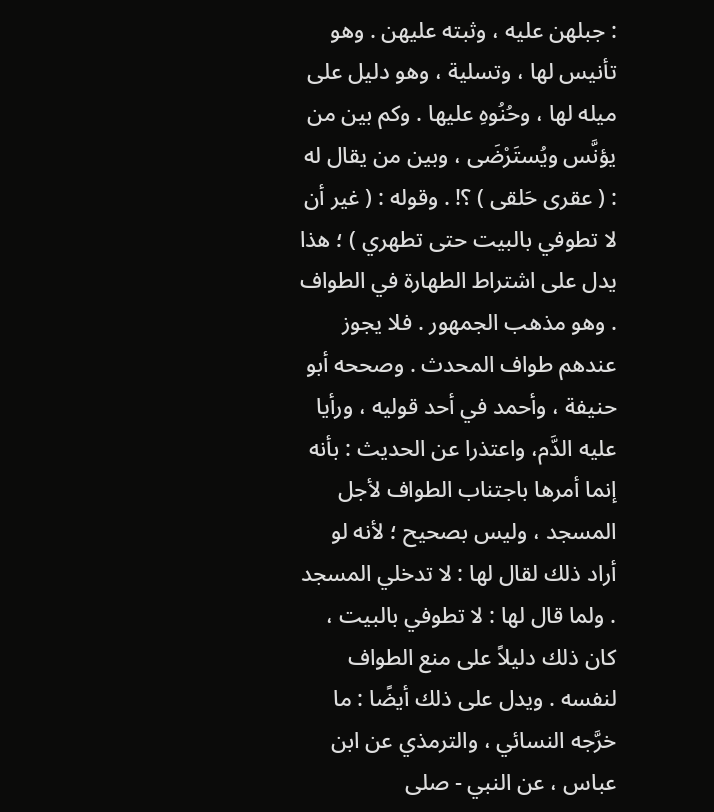: جبلهن عليه ، وثبته عليهن . وهو تأنيس لها ، وتسلية ، وهو دليل على ميله لها ، وحُنُوهِ عليها . وكم بين من يؤنَّس ويُستَرْضَى ، وبين من يقال له : ( عقرى حَلقى ) ؟! . وقوله : ( غير أن لا تطوفي بالبيت حتى تطهري ) ؛ هذا يدل على اشتراط الطهارة في الطواف . وهو مذهب الجمهور . فلا يجوز عندهم طواف المحدث . وصححه أبو حنيفة ، وأحمد في أحد قوليه ، ورأيا عليه الدَّم، واعتذرا عن الحديث : بأنه إنما أمرها باجتناب الطواف لأجل المسجد ، وليس بصحيح ؛ لأنه لو أراد ذلك لقال لها : لا تدخلي المسجد . ولما قال لها : لا تطوفي بالبيت ، كان ذلك دليلاً على منع الطواف لنفسه . ويدل على ذلك أيضًا : ما خرَّجه النسائي ، والترمذي عن ابن عباس ، عن النبي - صلى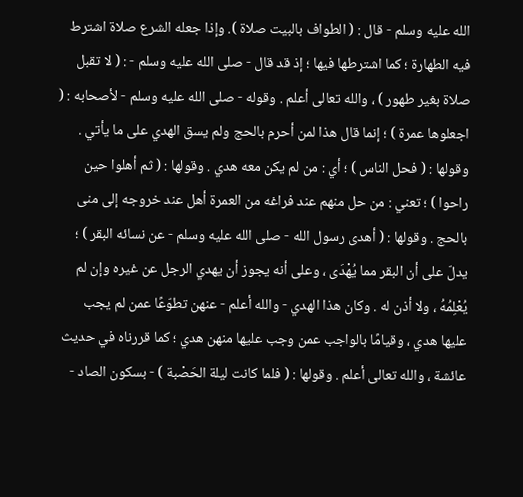الله عليه وسلم - قال : ( الطواف بالبيت صلاة ). وإذا جعله الشرع صلاة اشترط فيه الطهارة ؛ كما اشترطها فيها ؛ إذ قد قال - صلى الله عليه وسلم - : ( لا تقبل صلاة بغير طهور ) ، والله تعالى أعلم . وقوله - صلى الله عليه وسلم - لأصحابه : ( اجعلوها عمرة ) ؛ إنما قال هذا لمن أحرم بالحج ولم يسق الهدي على ما يأتي . وقولها : ( فحل الناس ) ؛ أي : من لم يكن معه هدي . وقولها : ( ثم أهلوا حين راحوا ) ؛ تعني : من حل منهم عند فراغه من العمرة أهل عند خروجه إلى منى بالحج . وقولها : ( أهدى رسول الله - صلى الله عليه وسلم - عن نسائه البقر ) ؛ يدلّ على أن البقر مما يُهْدَى ، وعلى أنه يجوز أن يهدي الرجل عن غيره وإن لم يُعْلِمُهُ ، ولا أذن له . وكان هذا الهدي - والله أعلم - عنهن تطوّعًا عمن لم يجب عليها هدي ، وقيامًا بالواجب عمن وجب عليها منهن هدي ؛ كما قررناه في حديث عائشة ، والله تعالى أعلم . وقولها : ( فلما كانت ليلة الحَصْبة ) - بسكون الصاد -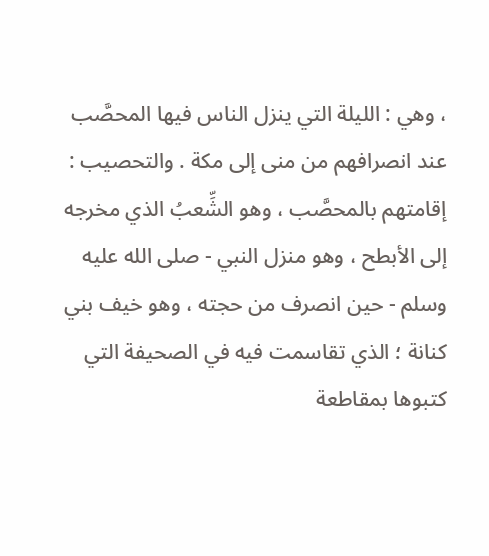، وهي : الليلة التي ينزل الناس فيها المحصَّب عند انصرافهم من منى إلى مكة . والتحصيب : إقامتهم بالمحصَّب ، وهو الشِّعبُ الذي مخرجه إلى الأبطح ، وهو منزل النبي - صلى الله عليه وسلم - حين انصرف من حجته ، وهو خيف بني كنانة ؛ الذي تقاسمت فيه في الصحيفة التي كتبوها بمقاطعة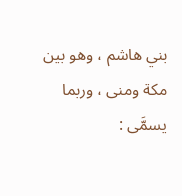بني هاشم ، وهو بين مكة ومنى ، وربما يسمَّى :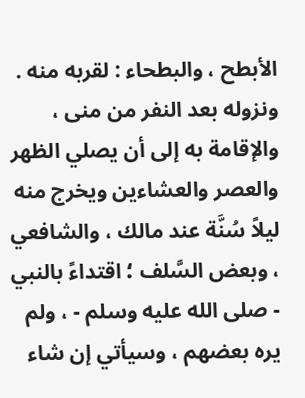الأبطح ، والبطحاء : لقربه منه . ونزوله بعد النفر من منى ، والإقامة به إلى أن يصلي الظهر والعصر والعشاءين ويخرج منه ليلاً سُنَّة عند مالك ، والشافعي ، وبعض السَّلف ؛ اقتداءً بالنبي - صلى الله عليه وسلم - ، ولم يره بعضهم ، وسيأتي إن شاء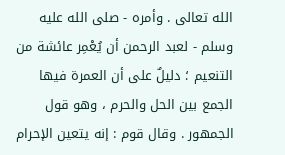الله تعالى . وأمره - صلى الله عليه وسلم - لعبد الرحمن أن يُعْمِر عائشة من التنعيم ؛ دليلٌ على أن العمرة فيها الجمع بين الحل والحرم ، وهو قول الجمهور . وقال قوم : إنه يتعين الإحرام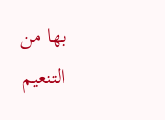بها من التنعيم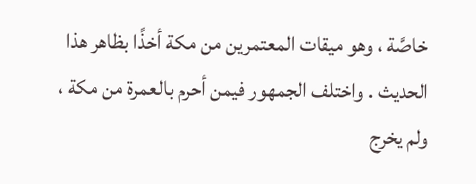خاصَّة ، وهو ميقات المعتمرين من مكة أخذًا بظاهر هذا الحديث . واختلف الجمهور فيمن أحرم بالعمرة من مكة ، ولم يخرج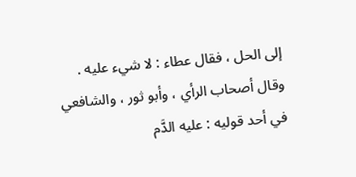إلى الحل ، فقال عطاء : لا شيء عليه . وقال أصحاب الرأي ، وأبو ثور ، والشافعي في أحد قوليه : عليه الدَّم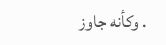. وكأنه جاوز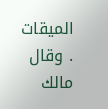الميقات . وقال مالك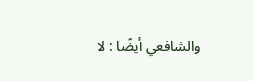والشافعي أيضًا : لا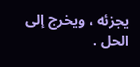يجزئه ، ويخرج إلى الحل .